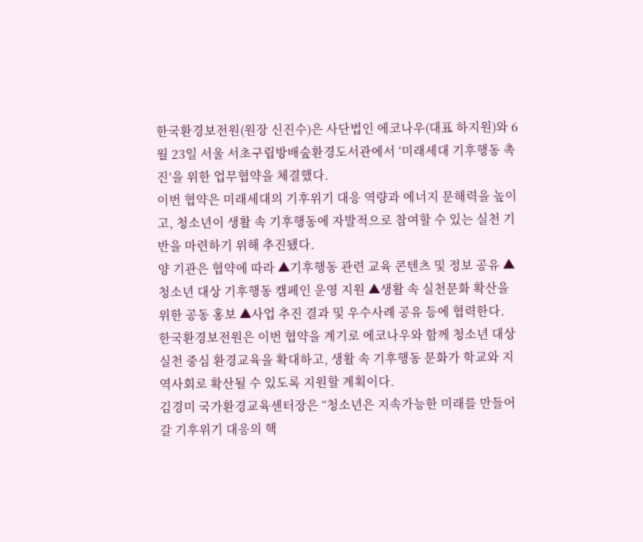한국환경보전원(원장 신진수)은 사단법인 에코나우(대표 하지원)와 6월 23일 서울 서초구립방배숲환경도서관에서 ‘미래세대 기후행동 촉진’을 위한 업무협약을 체결했다.
이번 협약은 미래세대의 기후위기 대응 역량과 에너지 문해력을 높이고, 청소년이 생활 속 기후행동에 자발적으로 참여할 수 있는 실천 기반을 마련하기 위해 추진됐다.
양 기관은 협약에 따라 ▲기후행동 관련 교육 콘텐츠 및 정보 공유 ▲청소년 대상 기후행동 캠페인 운영 지원 ▲생활 속 실천문화 확산을 위한 공동 홍보 ▲사업 추진 결과 및 우수사례 공유 등에 협력한다.
한국환경보전원은 이번 협약을 계기로 에코나우와 함께 청소년 대상 실천 중심 환경교육을 확대하고, 생활 속 기후행동 문화가 학교와 지역사회로 확산될 수 있도록 지원할 계획이다.
김경미 국가환경교육센터장은 “청소년은 지속가능한 미래를 만들어갈 기후위기 대응의 핵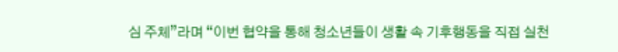심 주체”라며 “이번 협약을 통해 청소년들이 생활 속 기후행동을 직접 실천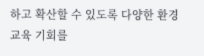하고 확산할 수 있도록 다양한 환경교육 기회를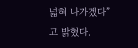넓혀 나가겠다”고 밝혔다.